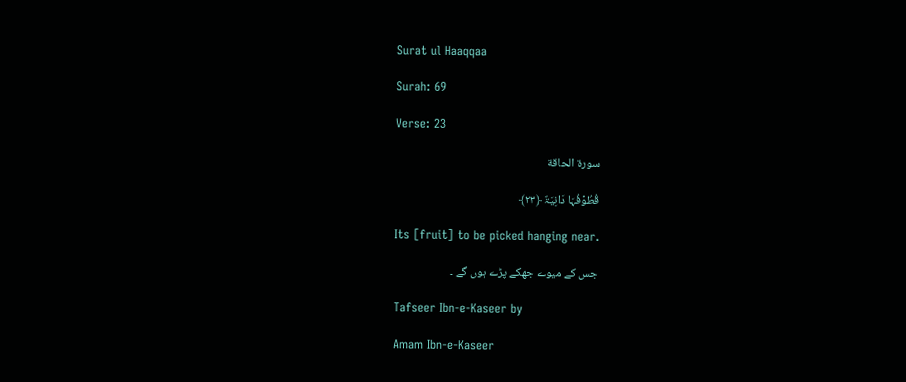Surat ul Haaqqaa

Surah: 69

Verse: 23

سورة الحاقة

قُطُوۡفُہَا دَانِیَۃٌ ﴿۲۳﴾

Its [fruit] to be picked hanging near.

جس کے میوے جھکے پڑے ہوں گے ۔

Tafseer Ibn-e-Kaseer by

Amam Ibn-e-Kaseer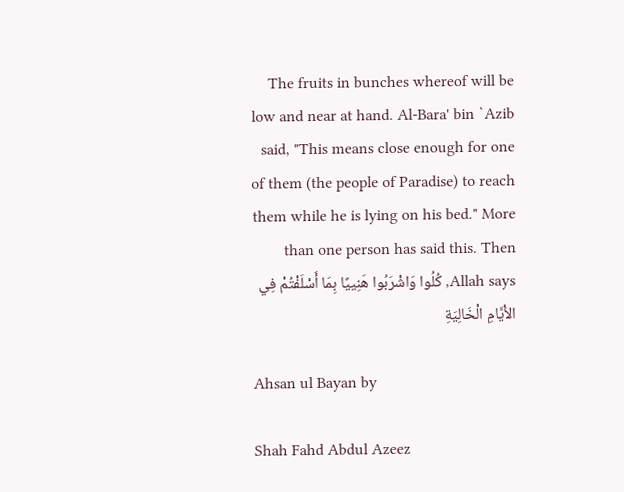The fruits in bunches whereof will be low and near at hand. Al-Bara' bin `Azib said, "This means close enough for one of them (the people of Paradise) to reach them while he is lying on his bed." More than one person has said this. Then Allah says, كُلُوا وَاشْرَبُوا هَنِييًا بِمَا أَسْلَفْتُمْ فِي الاَْيَّامِ الْخَالِيَةِ

Ahsan ul Bayan by

Shah Fahd Abdul Azeez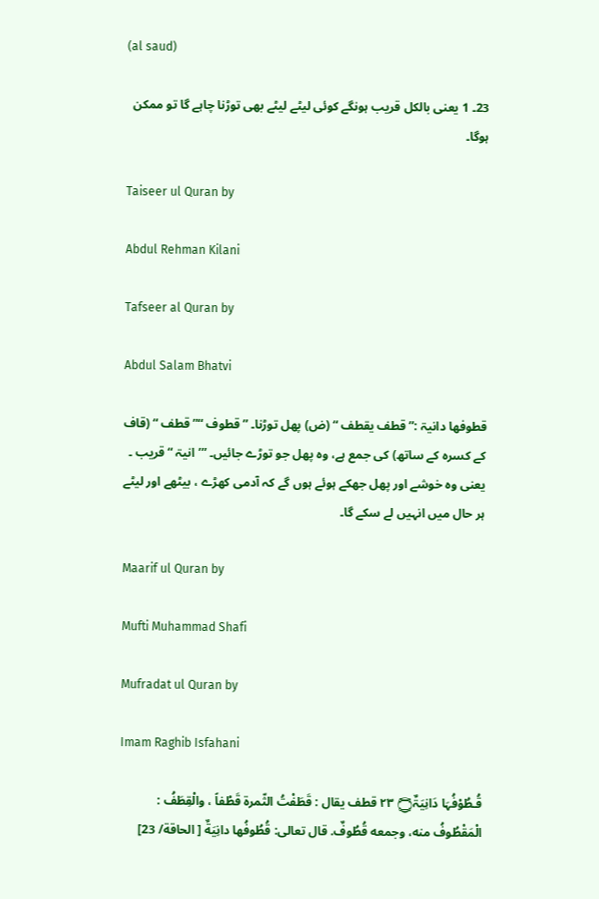(al saud)

23۔ 1 یعنی بالکل قریب ہونگے کوئی لیٹے لیٹے بھی توڑنا چاہے گا تو ممکن ہوگا۔

Taiseer ul Quran by

Abdul Rehman Kilani

Tafseer al Quran by

Abdul Salam Bhatvi

قطوفھا دانیۃ :” قطف یقطف “ (ض) پھل توڑنا۔ ” قطوف “” قطف “ (قاف کے کسرہ کے ساتھ) کی جمع ہے، وہ پھل جو توڑے جائیں۔ ”’ انیۃ “ قریب ۔ یعنی وہ خوشے اور پھل جھکے ہوئے ہوں گے کہ آدمی کھڑے ، بیٹھے اور لیٹے ہر حال میں انہیں لے سکے گا۔

Maarif ul Quran by

Mufti Muhammad Shafi

Mufradat ul Quran by

Imam Raghib Isfahani

قُـطُوْفُہَا دَانِيَۃٌ۝ ٢٣ قطف يقال : قَطَفْتُ الثّمرة قَطْفاً ، والْقِطَفُ : الْمَقْطُوفُ منه، وجمعه قُطُوفٌ. قال تعالی: قُطُوفُها دانِيَةٌ [ الحاقة/ 23]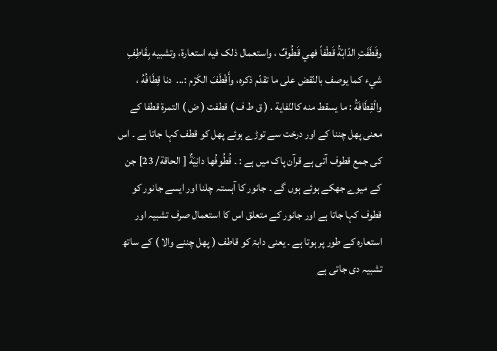وقَطَفَتِ الدّابّةُ قَطْفاً فهي قَطُوفٌ ، واستعمال ذلک فيه استعارة، وتشبيه بِقَاطِفِ شيء كما يوصف بالنّقض علی ما تقدّم ذكره، وأَقْطَفَ الكَرْم :...  دنا قِطَافُهُ ، والْقِطَافَةُ : ما يسقط منه کالنّفاية . ( ق ط ف ) قطفت ( ض ) التمرۃ قطفا کے معنی پھل چننا کے اور درخت سے توڑے ہوئے پھل کو قطف کہا جاتا ہے ۔ اس کی جمع قطوف آتی ہے قرآن پاک میں ہے : ۔ قُطُوفُها دانِيَةٌ [ الحاقة/ 23] جن کے میوے جھکے ہوئے ہوں گے ۔ جانور کا آہستہ چلنا اور ایسے جانور کو قطوف کہا جاتا ہے اور جانور کے متعلق اس کا استعمال صرف تشبیہ اور استعارہ کے طور پر ہوتا ہے ۔ یعنی دابۃ کو قاطف ( پھل چننے والا ) کے ساتھ تشبیہ دی جاتی ہے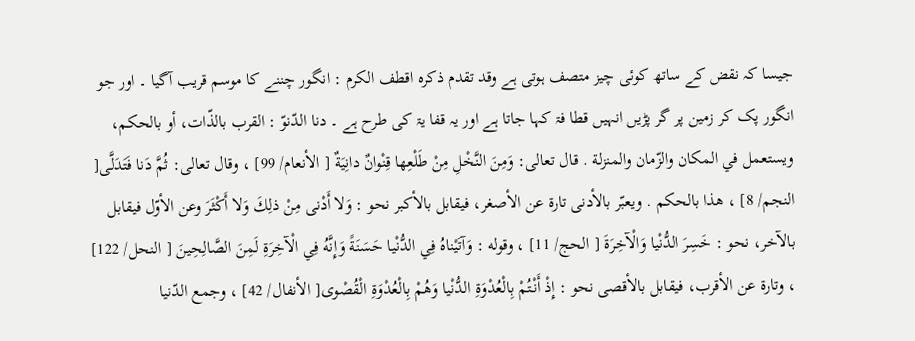جیسا کہ نقض کے ساتھ کوئی چیز متصف ہوتی ہے وقد تقدم ذکرہ اقطف الکرم : انگور چننے کا موسم قریب آگیا ۔ اور جو انگور پک کر زمین پر گر پڑیں انہیں قطا فۃ کہا جاتا ہے اور یہ قفا یۃ کی طرح ہے ۔ دنا الدّنوّ : القرب بالذّات، أو بالحکم، ويستعمل في المکان والزّمان والمنزلة . قال تعالی: وَمِنَ النَّخْلِ مِنْ طَلْعِها قِنْوانٌ دانِيَةٌ [ الأنعام/ 99] ، وقال تعالی: ثُمَّ دَنا فَتَدَلَّى[ النجم/ 8] ، هذا بالحکم . ويعبّر بالأدنی تارة عن الأصغر، فيقابل بالأكبر نحو : وَلا أَدْنى مِنْ ذلِكَ وَلا أَكْثَرَ وعن الأوّل فيقابل بالآخر، نحو : خَسِرَ الدُّنْيا وَالْآخِرَةَ [ الحج/ 11] ، وقوله : وَآتَيْناهُ فِي الدُّنْيا حَسَنَةً وَإِنَّهُ فِي الْآخِرَةِ لَمِنَ الصَّالِحِينَ [ النحل/ 122] ، وتارة عن الأقرب، فيقابل بالأقصی نحو : إِذْ أَنْتُمْ بِالْعُدْوَةِ الدُّنْيا وَهُمْ بِالْعُدْوَةِ الْقُصْوى[ الأنفال/ 42] ، وجمع الدّنيا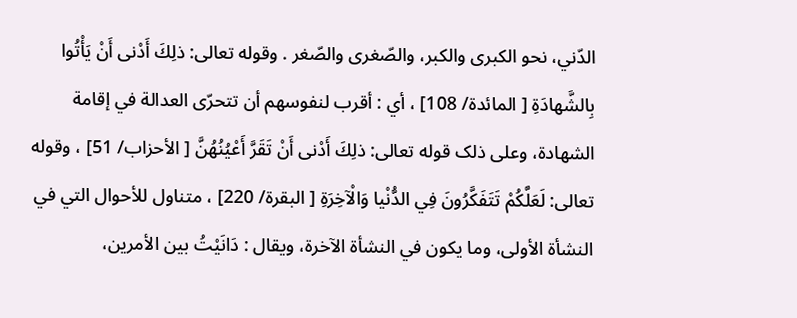الدّني، نحو الکبری والکبر، والصّغری والصّغر . وقوله تعالی: ذلِكَ أَدْنى أَنْ يَأْتُوا بِالشَّهادَةِ [ المائدة/ 108] ، أي : أقرب لنفوسهم أن تتحرّى العدالة في إقامة الشهادة، وعلی ذلک قوله تعالی: ذلِكَ أَدْنى أَنْ تَقَرَّ أَعْيُنُهُنَّ [ الأحزاب/ 51] ، وقوله تعالی: لَعَلَّكُمْ تَتَفَكَّرُونَ فِي الدُّنْيا وَالْآخِرَةِ [ البقرة/ 220] ، متناول للأحوال التي في النشأة الأولی، وما يكون في النشأة الآخرة، ويقال : دَانَيْتُ بين الأمرین،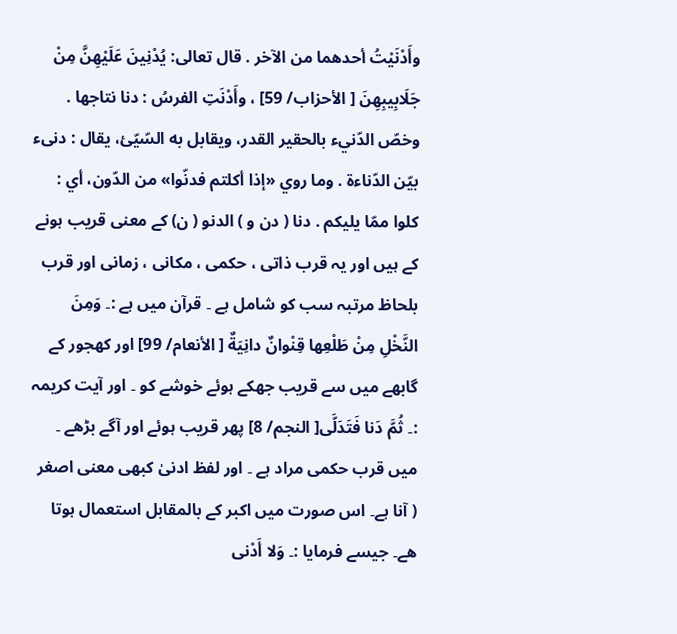وأَدْنَيْتُ أحدهما من الآخر . قال تعالی: يُدْنِينَ عَلَيْهِنَّ مِنْ جَلَابِيبِهِنَ [ الأحزاب/ 59] ، وأَدْنَتِ الفرسُ : دنا نتاجها . وخصّ الدّنيء بالحقیر القدر، ويقابل به السّيّئ، يقال : دنیء بيّن الدّناءة . وما روي «إذا أکلتم فدنّوا» من الدّون، أي : کلوا ممّا يليكم . دنا ( دن و ) الدنو ( ن) کے معنی قریب ہونے کے ہیں اور یہ قرب ذاتی ، حکمی ، مکانی ، زمانی اور قرب بلحاظ مرتبہ سب کو شامل ہے ۔ قرآن میں ہے :۔ وَمِنَ النَّخْلِ مِنْ طَلْعِها قِنْوانٌ دانِيَةٌ [ الأنعام/ 99] اور کھجور کے گابھے میں سے قریب جھکے ہوئے خوشے کو ۔ اور آیت کریمہ :۔ ثُمَّ دَنا فَتَدَلَّى[ النجم/ 8] پھر قریب ہوئے اور آگے بڑھے ۔ میں قرب حکمی مراد ہے ۔ اور لفظ ادنیٰ کبھی معنی اصغر ( آنا ہے۔ اس صورت میں اکبر کے بالمقابل استعمال ہوتا هے۔ جیسے فرمایا :۔ وَلا أَدْنى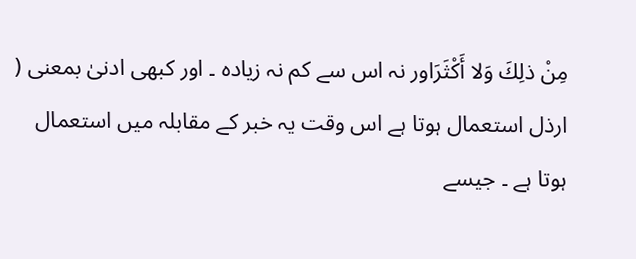مِنْ ذلِكَ وَلا أَكْثَرَاور نہ اس سے کم نہ زیادہ ۔ اور کبھی ادنیٰ بمعنی ( ارذل استعمال ہوتا ہے اس وقت یہ خبر کے مقابلہ میں استعمال ہوتا ہے ۔ جیسے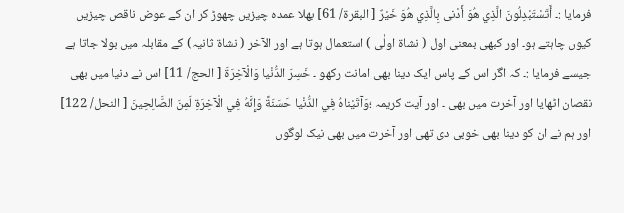فرمایا :۔ أَتَسْتَبْدِلُونَ الَّذِي هُوَ أَدْنى بِالَّذِي هُوَ خَيْرٌ [ البقرة/ 61] بھلا عمدہ چیزیں چھوڑ کر ان کے عوض ناقص چیزیں کیوں چاہتے ہو۔ اور کبھی بمعنی اول ( نشاۃ اولٰی ) استعمال ہوتا ہے اور الآخر ( نشاۃ ثانیہ) کے مقابلہ میں بولا جاتا ہے جیسے فرمایا :۔ کہ اگر اس کے پاس ایک دینا بھی امانت رکھو ۔ خَسِرَ الدُّنْيا وَالْآخِرَةَ [ الحج/ 11] اس نے دنیا میں بھی نقصان اٹھایا اور آخرت میں بھی ۔ اور آیت کریمہ ؛وَآتَيْناهُ فِي الدُّنْيا حَسَنَةً وَإِنَّهُ فِي الْآخِرَةِ لَمِنَ الصَّالِحِينَ [ النحل/ 122] اور ہم نے ان کو دینا بھی خوبی دی تھی اور آخرت میں بھی نیک لوگوں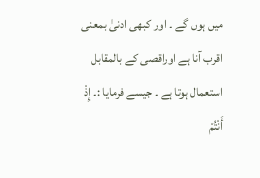میں ہوں گے ۔ اور کبھی ادنیٰ بمعنی اقرب آنا ہے اوراقصی کے بالمقابل استعمال ہوتا ہے ۔ جیسے فرمایا :۔ إِذْ أَنْتُمْ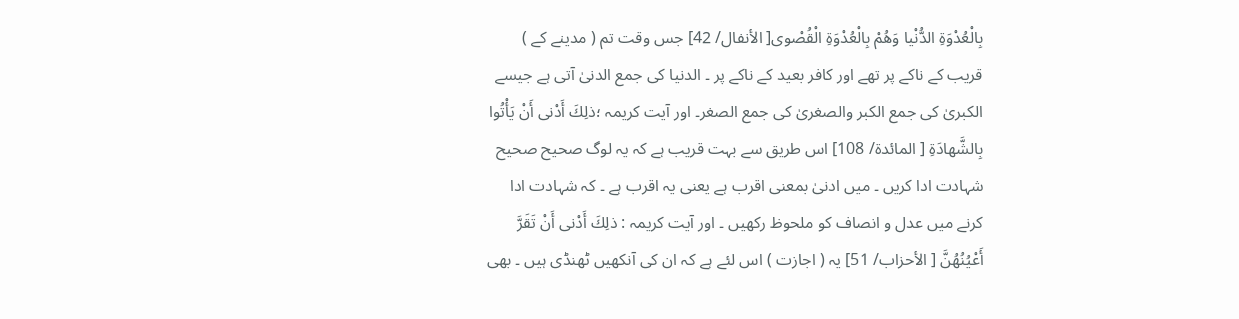بِالْعُدْوَةِ الدُّنْيا وَهُمْ بِالْعُدْوَةِ الْقُصْوى[ الأنفال/ 42] جس وقت تم ( مدینے کے ) قریب کے ناکے پر تھے اور کافر بعید کے ناکے پر ۔ الدنیا کی جمع الدنیٰ آتی ہے جیسے الکبریٰ کی جمع الکبر والصغریٰ کی جمع الصغر۔ اور آیت کریمہ ؛ذلِكَ أَدْنى أَنْ يَأْتُوا بِالشَّهادَةِ [ المائدة/ 108] اس طریق سے بہت قریب ہے کہ یہ لوگ صحیح صحیح شہادت ادا کریں ۔ میں ادنیٰ بمعنی اقرب ہے یعنی یہ اقرب ہے ۔ کہ شہادت ادا کرنے میں عدل و انصاف کو ملحوظ رکھیں ۔ اور آیت کریمہ : ذلِكَ أَدْنى أَنْ تَقَرَّ أَعْيُنُهُنَّ [ الأحزاب/ 51] یہ ( اجازت ) اس لئے ہے کہ ان کی آنکھیں ٹھنڈی ہیں ۔ بھی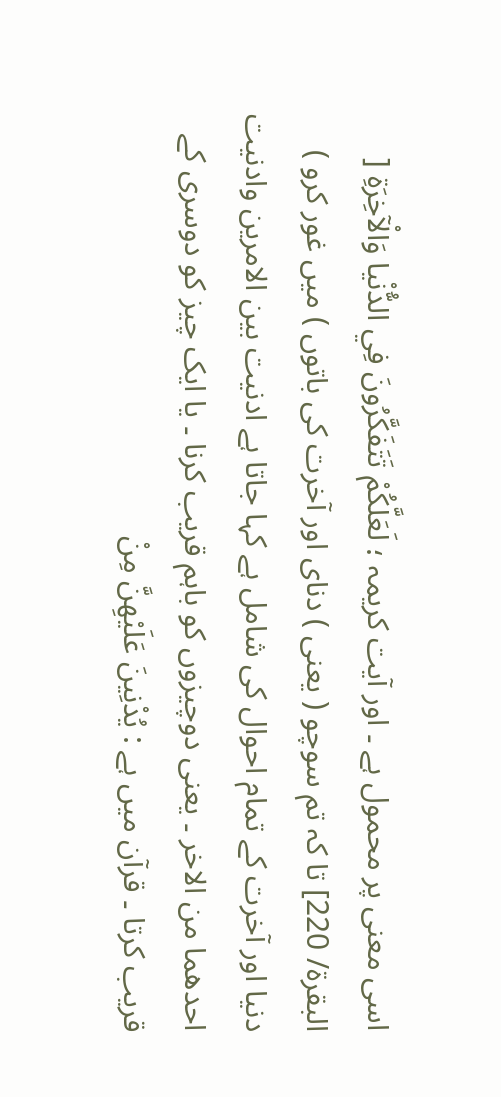اسی معنی پر محمول ہے ۔ اور آیت کریمہ ؛ لَعَلَّكُمْ تَتَفَكَّرُونَ فِي الدُّنْيا وَالْآخِرَةِ [ البقرة/ 220] تا کہ تم سوچو ( یعنی ) دنای اور آخرت کی باتوں ) میں غور کرو ) دنیا اور آخرت کے تمام احوال کی شامل ہے کہا جاتا ہے ادنیت بین الامرین وادنیت احدھما من الاخر ۔ یعنی دوچیزوں کو باہم قریب کرنا ۔ یا ایک چیز کو دوسری کے قریب کرتا ۔ قرآن میں ہے : يُدْنِينَ عَلَيْهِنَّ مِنْ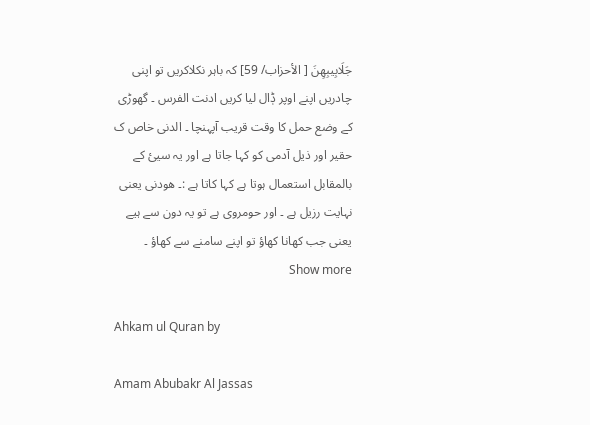جَلَابِيبِهِنَ [ الأحزاب/ 59] کہ باہر نکلاکریں تو اپنی چادریں اپنے اوپر ڈٖال لیا کریں ادنت الفرس ۔ گھوڑی کے وضع حمل کا وقت قریب آپہنچا ۔ الدنی خاص ک حقیر اور ذیل آدمی کو کہا جاتا ہے اور یہ سیئ کے بالمقابل استعمال ہوتا ہے کہا کاتا ہے :۔ ھودنی یعنی نہایت رزیل ہے ۔ اور حومروی ہے تو یہ دون سے ہیے یعنی جب کھانا کھاؤ تو اپنے سامنے سے کھاؤ ۔  Show more

Ahkam ul Quran by

Amam Abubakr Al Jassas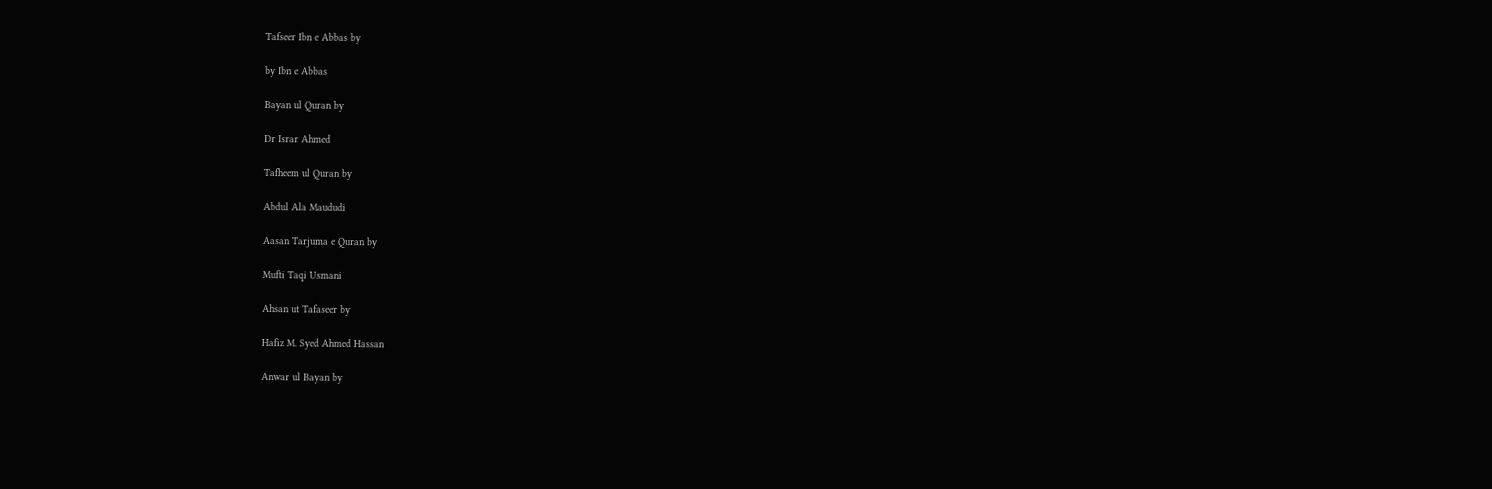Tafseer Ibn e Abbas by

by Ibn e Abbas

Bayan ul Quran by

Dr Israr Ahmed

Tafheem ul Quran by

Abdul Ala Maududi

Aasan Tarjuma e Quran by

Mufti Taqi Usmani

Ahsan ut Tafaseer by

Hafiz M. Syed Ahmed Hassan

Anwar ul Bayan by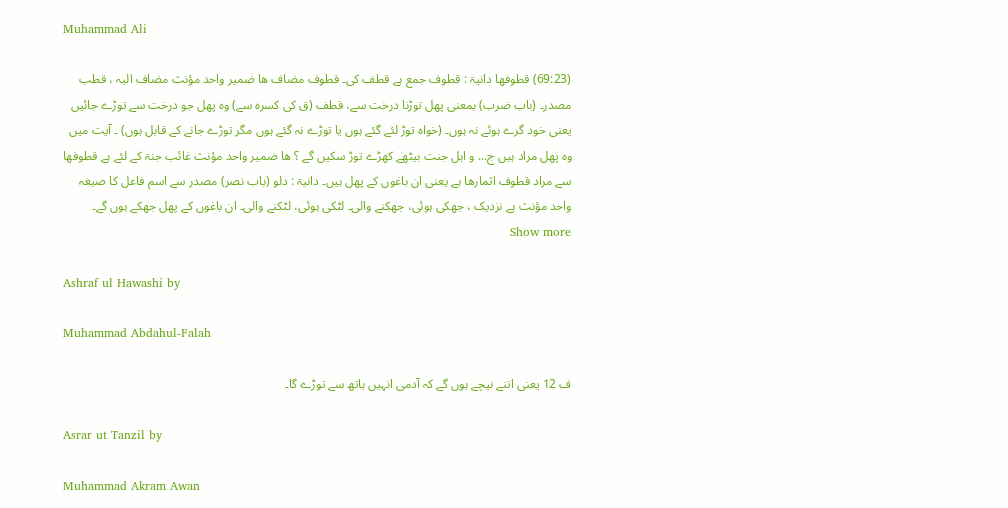Muhammad Ali

(69:23) قطوفھا دانیۃ : قطوف جمع ہے قطف کی۔ قطوف مضاف ھا ضمیر واحد مؤنث مضاف الیہ ، قطب مصدر۔ (باب ضرب) بمعنی پھل توڑنا درخت سے، قطف (ق کی کسرہ سے) وہ پھل جو درخت سے توڑے جائیں یعنی خود گرے ہوئے نہ ہوں۔ (خواہ توڑ لئے گئے ہوں یا توڑے نہ گئے ہوں مگر توڑے جانے کے قابل ہوں) ۔ آیت میں وہ پھل مراد ہیں ج... و اہل جنت بیٹھے کھڑے توڑ سکیں گے ؟ ھا ضمیر واحد مؤنث غائب جنۃ کے لئے ہے قطوفھا سے مراد قطوف اثمارھا ہے یعنی ان باغوں کے پھل ہیں۔ دانیۃ : دلو (باب نصر) مصدر سے اسم فاعل کا صیغہ واحد مؤنث ہے نزدیک ، جھکی ہوئی، جھکنے والی۔ لٹکی ہوئی، لٹکنے والی۔ ان باغوں کے پھل جھکے ہوں گے۔  Show more

Ashraf ul Hawashi by

Muhammad Abdahul-Falah

ف 12 یعنی اتنے نیچے ہوں گے کہ آدمی انہیں ہاتھ سے توڑے گا۔

Asrar ut Tanzil by

Muhammad Akram Awan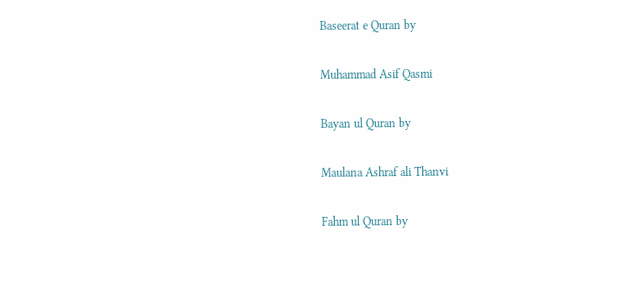Baseerat e Quran by

Muhammad Asif Qasmi

Bayan ul Quran by

Maulana Ashraf ali Thanvi

Fahm ul Quran by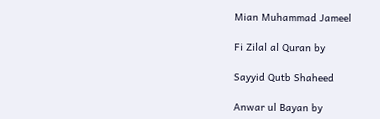Mian Muhammad Jameel

Fi Zilal al Quran by

Sayyid Qutb Shaheed

Anwar ul Bayan by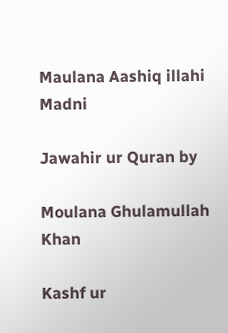Maulana Aashiq illahi Madni

Jawahir ur Quran by

Moulana Ghulamullah Khan

Kashf ur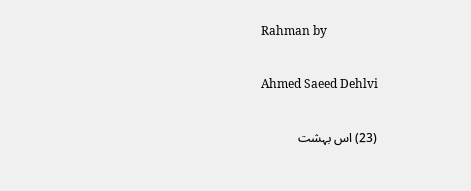Rahman by

Ahmed Saeed Dehlvi

(23) اس بہشت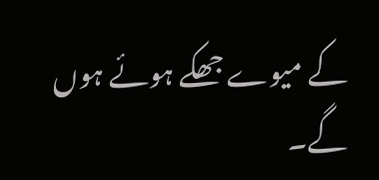کے میوے جھکے ہوئے ہوں گے۔